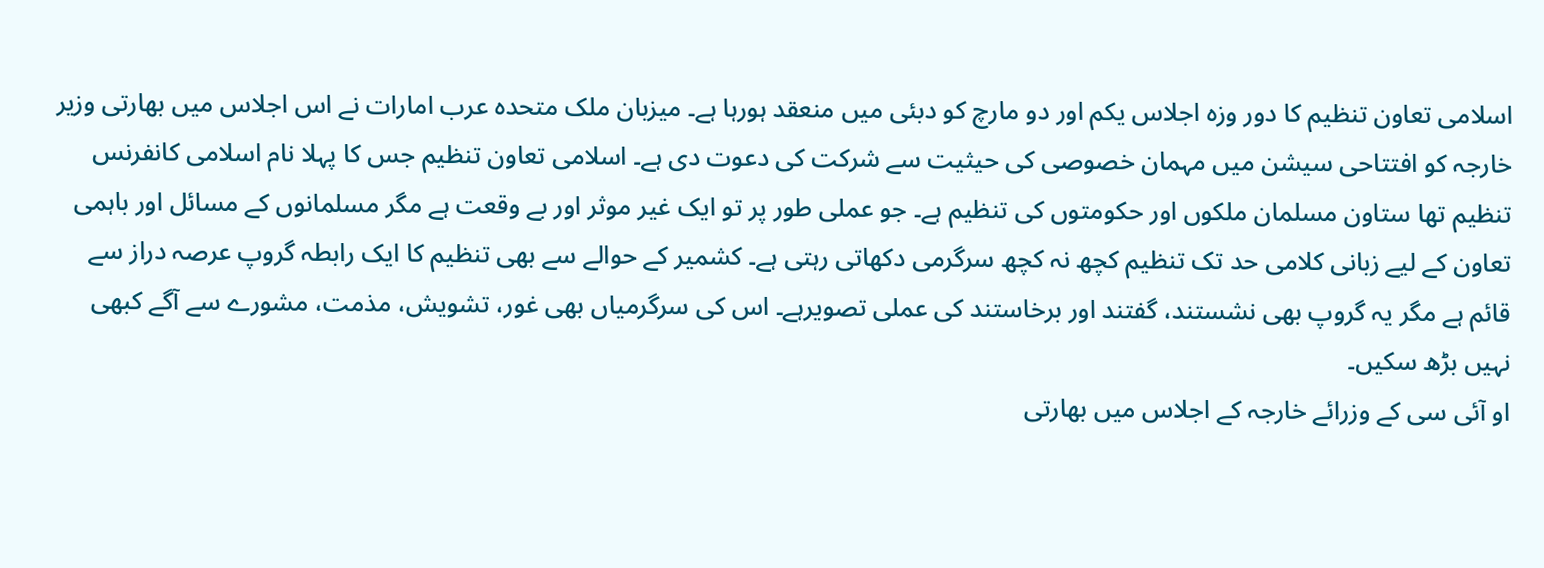اسلامی تعاون تنظیم کا دور وزہ اجلاس یکم اور دو مارچ کو دبئی میں منعقد ہورہا ہے۔ میزبان ملک متحدہ عرب امارات نے اس اجلاس میں بھارتی وزیر خارجہ کو افتتاحی سیشن میں مہمان خصوصی کی حیثیت سے شرکت کی دعوت دی ہے۔ اسلامی تعاون تنظیم جس کا پہلا نام اسلامی کانفرنس تنظیم تھا ستاون مسلمان ملکوں اور حکومتوں کی تنظیم ہے۔ جو عملی طور پر تو ایک غیر موثر اور بے وقعت ہے مگر مسلمانوں کے مسائل اور باہمی تعاون کے لیے زبانی کلامی حد تک تنظیم کچھ نہ کچھ سرگرمی دکھاتی رہتی ہے۔ کشمیر کے حوالے سے بھی تنظیم کا ایک رابطہ گروپ عرصہ دراز سے قائم ہے مگر یہ گروپ بھی نشستند، گفتند اور برخاستند کی عملی تصویرہے۔ اس کی سرگرمیاں بھی غور، تشویش، مذمت، مشورے سے آگے کبھی نہیں بڑھ سکیں۔
او آئی سی کے وزرائے خارجہ کے اجلاس میں بھارتی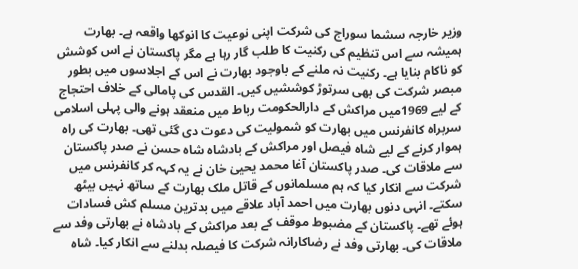وزیر خارجہ سشما سوراج کی شرکت اپنی نوعیت کا انوکھا واقعہ ہے۔ بھارت ہمیشہ سے اس تنظیم کی رکنیت کا طلب گار رہا ہے مگر پاکستان نے اس کوشش کو ناکام بنایا ہے۔ رکنیت نہ ملنے کے باوجود بھارت نے اس کے اجلاسوں میں بطور مبصر شرکت کی بھی سرتوڑ کوششیں کیں۔ القدس کی پامالی کے خلاف احتجاج کے لیے 1969میں مراکش کے دارالحکومت رباط میں منعقد ہونے والی پہلی اسلامی سربراہ کانفرنس میں بھارت کو شمولیت کی دعوت دی گئی تھی۔ بھارت کی راہ ہموار کرنے کے لیے شاہ فیصل اور مراکش کے بادشاہ شاہ حسن نے صدر پاکستان سے ملاقات کی۔ صدر پاکستان آغا محمد یحییٰ خان نے یہ کہہ کر کانفرنس میں شرکت سے انکار کیا کہ ہم مسلمانوں کے قاتل ملک بھارت کے ساتھ نہیں بیٹھ سکتے۔ انہی دنوں بھارت میں احمد آباد علاقے میں بدترین مسلم کش فسادات ہوئے تھے۔ پاکستان کے مضبوط موقف کے بعد مراکش کے بادشاہ نے بھارتی وفد سے ملاقات کی۔ بھارتی وفد نے رضاکارانہ شرکت کا فیصلہ بدلنے سے انکار کیا۔ شاہ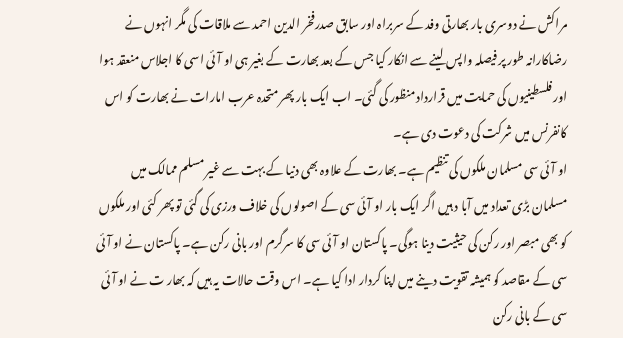مراکش نے دوسری بار بھارتی وفد کے سربراہ اور سابق صدرفخر الدین احمد سے ملاقات کی مگر انہوں نے رضاکارانہ طور پر فیصلہ واپس لینے سے انکار کیا جس کے بعد بھارت کے بغیر ہی او آئی اسی کا اجلاس منعقد ہوا اور فلسطینیوں کی حمایت میں قرارداد منظور کی گئی۔ اب ایک بار پھر متحدہ عرب امارات نے بھارت کو اس کانفرنس میں شرکت کی دعوت دی ہے۔
او آئی سی مسلمان ملکوں کی تنظیم ہے۔ بھارت کے علاوہ بھی دنیا کے بہت سے غیر مسلم ممالک میں مسلمان بڑی تعداد میں آبا د ہیں اگر ایک بار او آئی سی کے اصولوں کی خلاف ورزی کی گئی تو پھر کئی اور ملکوں کو بھی مبصر اور رکن کی حیثیت دینا ہوگی۔ پاکستان او آئی سی کا سرگرم اور بانی رکن ہے۔ پاکستان نے او آئی سی کے مقاصد کو ہمیشہ تقویت دینے میں اپنا کردار ادا کیا ہے۔ اس وقت حالات یہ ہیں کہ بھار ت نے او آئی سی کے بانی رکن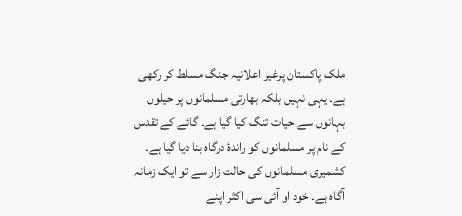ملک پاکستان پرغیر اعلانیہ جنگ مسلط کر رکھی ہے۔ یہی نہیں بلکہ بھارتی مسلمانوں پر حیلوں بہانوں سے حیات تنگ کیا گیا ہے۔ گائے کے تقدس کے نام پر مسلمانوں کو راندۂ درگاہ بنا دیا گیا ہے۔ کشمیری مسلمانوں کی حالت زار سے تو ایک زمانہ آگاہ ہے۔ خود او آئی سی اکثر اپنے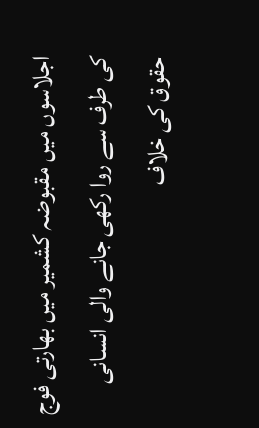اجلاسوں میں مقبوضہ کشمیر میں بھارتی فوج کی طرف سے روا رکھی جانے والی انسانی حقوق کی خلاف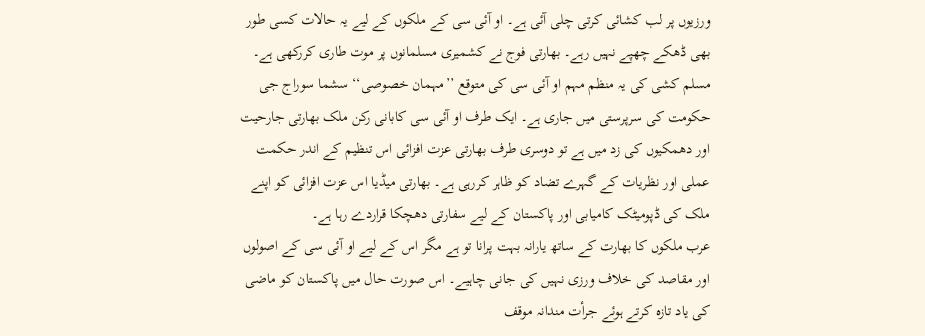ورزیوں پر لب کشائی کرتی چلی آئی ہے۔ او آئی سی کے ملکوں کے لیے یہ حالات کسی طور بھی ڈھکے چھپے نہیں رہے۔ بھارتی فوج نے کشمیری مسلمانوں پر موت طاری کررکھی ہے۔ مسلم کشی کی یہ منظم مہم او آئی سی کی متوقع ’’مہمان خصوصی‘‘ سشما سوراج جی حکومت کی سرپرستی میں جاری ہے۔ ایک طرف او آئی سی کابانی رکن ملک بھارتی جارحیت اور دھمکیوں کی زد میں ہے تو دوسری طرف بھارتی عزت افزائی اس تنظیم کے اندر حکمت عملی اور نظریات کے گہرے تضاد کو ظاہر کررہی ہے۔ بھارتی میڈیا اس عزت افزائی کو اپنے ملک کی ڈپومیٹک کامیابی اور پاکستان کے لیے سفارتی دھچکا قراردے رہا ہے۔
عرب ملکوں کا بھارت کے ساتھ یارانہ بہت پرانا تو ہے مگر اس کے لیے او آئی سی کے اصولوں اور مقاصد کی خلاف ورزی نہیں کی جانی چاہیے۔ اس صورت حال میں پاکستان کو ماضی کی یاد تازہ کرتے ہوئے جرأت مندانہ موقف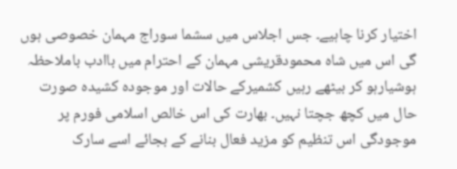اختیار کرنا چاہیے۔ جس اجلاس میں سشما سوراج مہمان خصوصی ہوں گی اس میں شاہ محمودقریشی مہمان کے احترام میں باادب باملاحظہ ہوشیارہو کر بیٹھے رہیں کشمیرکے حالات اور موجودہ کشیدہ صورت حال میں کچھ جچتا نہیں۔ بھارت کی اس خالص اسلامی فورم پر موجودگی اس تنظیم کو مزید فعال بنانے کے بجائے اسے سارک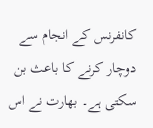کانفرنس کے انجام سے دوچار کرنے کا باعث بن سکتی ہے۔ بھارت نے اس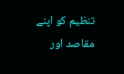تنظیم کو اپنے مقاصد اور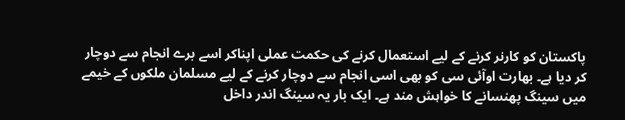پاکستان کو کارنر کرنے کے لیے استعمال کرنے کی حکمت عملی اپناکر اسے برے انجام سے دوچار کر دیا ہے۔ بھارت اوآئی سی کو بھی اسی انجام سے دوچار کرنے کے لیے مسلمان ملکوں کے خیمے میں سینگ پھنسانے کا خواہش مند ہے۔ ایک بار یہ سینگ اندر داخل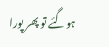ہوگئے تو پھر پورا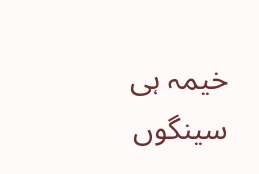خیمہ ہی سینگوں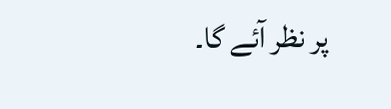پر نظر آئے گا۔